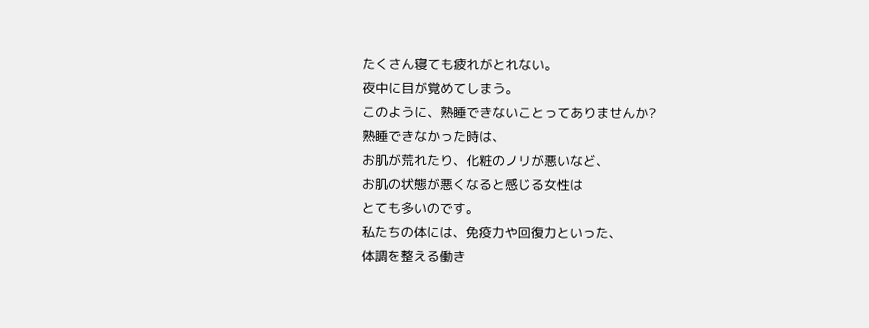たくさん寝ても疲れがとれない。
夜中に目が覚めてしまう。
このように、熟睡できないことってありませんか?
熟睡できなかった時は、
お肌が荒れたり、化粧のノリが悪いなど、
お肌の状態が悪くなると感じる女性は
とても多いのです。
私たちの体には、免疫力や回復力といった、
体調を整える働き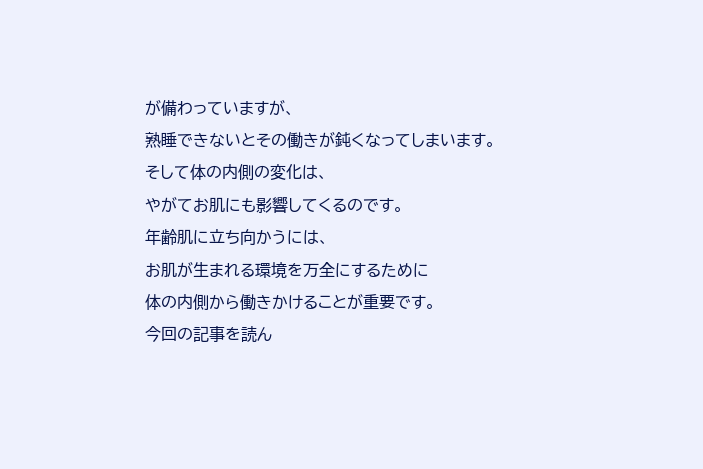が備わっていますが、
熟睡できないとその働きが鈍くなってしまいます。
そして体の内側の変化は、
やがてお肌にも影響してくるのです。
年齢肌に立ち向かうには、
お肌が生まれる環境を万全にするために
体の内側から働きかけることが重要です。
今回の記事を読ん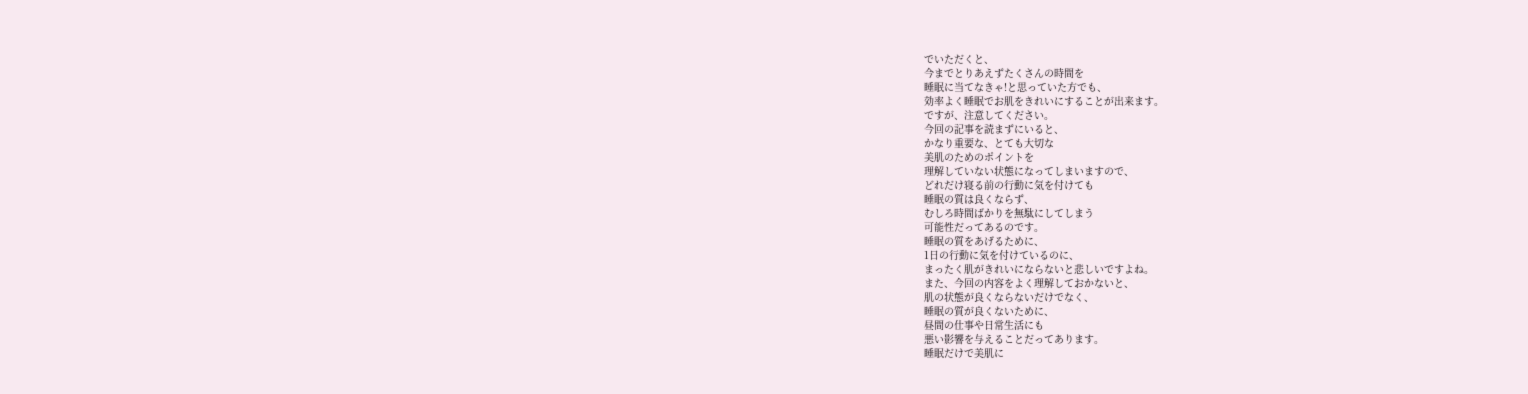でいただくと、
今までとりあえずたくさんの時間を
睡眠に当てなきゃ!と思っていた方でも、
効率よく睡眠でお肌をきれいにすることが出来ます。
ですが、注意してください。
今回の記事を読まずにいると、
かなり重要な、とても大切な
美肌のためのポイントを
理解していない状態になってしまいますので、
どれだけ寝る前の行動に気を付けても
睡眠の質は良くならず、
むしろ時間ばかりを無駄にしてしまう
可能性だってあるのです。
睡眠の質をあげるために、
1日の行動に気を付けているのに、
まったく肌がきれいにならないと悲しいですよね。
また、今回の内容をよく理解しておかないと、
肌の状態が良くならないだけでなく、
睡眠の質が良くないために、
昼間の仕事や日常生活にも
悪い影響を与えることだってあります。
睡眠だけで美肌に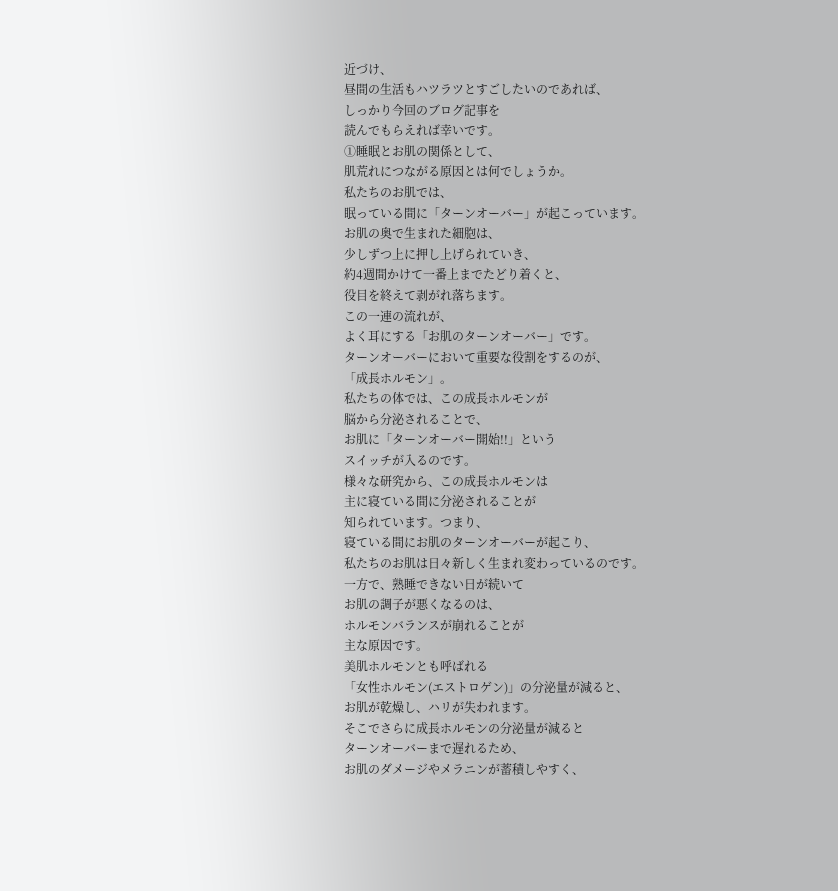近づけ、
昼間の生活もハツラツとすごしたいのであれば、
しっかり今回のブログ記事を
読んでもらえれば幸いです。
①睡眠とお肌の関係として、
肌荒れにつながる原因とは何でしょうか。
私たちのお肌では、
眠っている間に「ターンオーバー」が起こっています。
お肌の奥で生まれた細胞は、
少しずつ上に押し上げられていき、
約4週間かけて一番上までたどり着くと、
役目を終えて剥がれ落ちます。
この一連の流れが、
よく耳にする「お肌のターンオーバー」です。
ターンオーバーにおいて重要な役割をするのが、
「成長ホルモン」。
私たちの体では、この成長ホルモンが
脳から分泌されることで、
お肌に「ターンオーバー開始!!」という
スイッチが入るのです。
様々な研究から、この成長ホルモンは
主に寝ている間に分泌されることが
知られています。つまり、
寝ている間にお肌のターンオーバーが起こり、
私たちのお肌は日々新しく生まれ変わっているのです。
一方で、熟睡できない日が続いて
お肌の調子が悪くなるのは、
ホルモンバランスが崩れることが
主な原因です。
美肌ホルモンとも呼ばれる
「女性ホルモン(エストロゲン)」の分泌量が減ると、
お肌が乾燥し、ハリが失われます。
そこでさらに成長ホルモンの分泌量が減ると
ターンオーバーまで遅れるため、
お肌のダメージやメラニンが蓄積しやすく、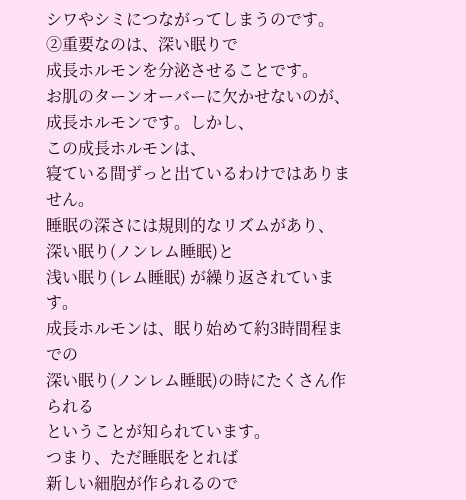シワやシミにつながってしまうのです。
②重要なのは、深い眠りで
成長ホルモンを分泌させることです。
お肌のターンオーバーに欠かせないのが、
成長ホルモンです。しかし、
この成長ホルモンは、
寝ている間ずっと出ているわけではありません。
睡眠の深さには規則的なリズムがあり、
深い眠り(ノンレム睡眠)と
浅い眠り(レム睡眠) が繰り返されています。
成長ホルモンは、眠り始めて約3時間程までの
深い眠り(ノンレム睡眠)の時にたくさん作られる
ということが知られています。
つまり、ただ睡眠をとれば
新しい細胞が作られるので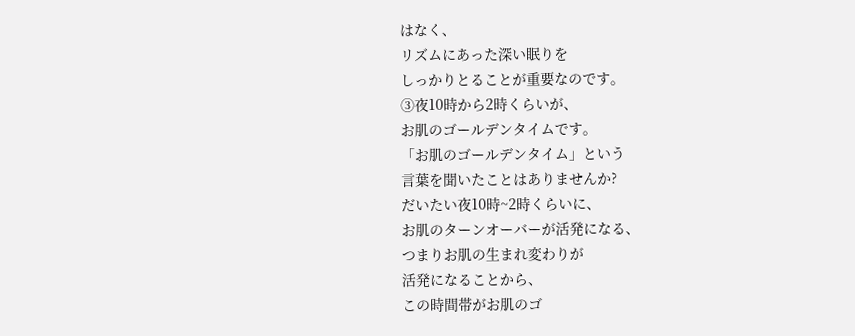はなく、
リズムにあった深い眠りを
しっかりとることが重要なのです。
③夜10時から2時くらいが、
お肌のゴールデンタイムです。
「お肌のゴールデンタイム」という
言葉を聞いたことはありませんか?
だいたい夜10時~2時くらいに、
お肌のターンオーバーが活発になる、
つまりお肌の生まれ変わりが
活発になることから、
この時間帯がお肌のゴ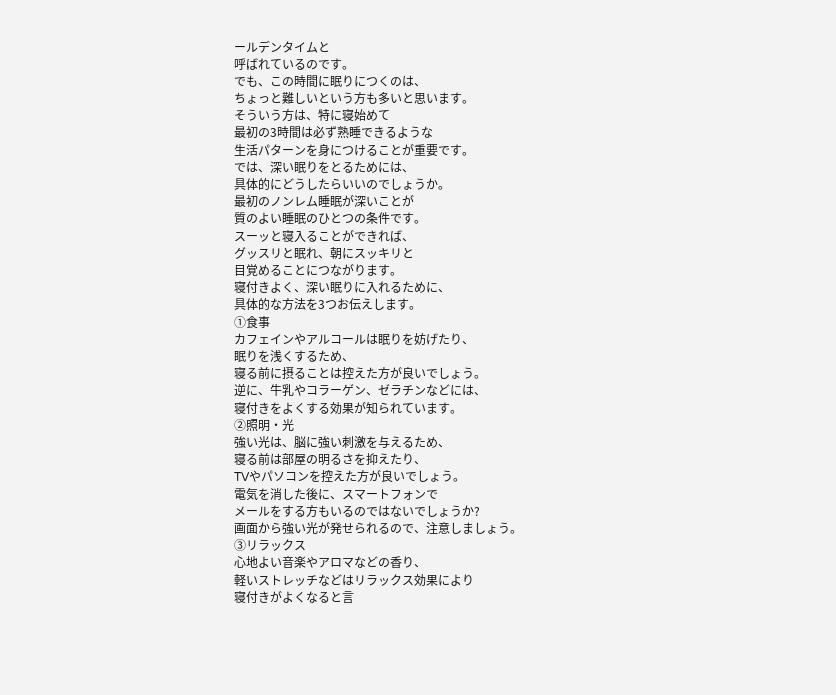ールデンタイムと
呼ばれているのです。
でも、この時間に眠りにつくのは、
ちょっと難しいという方も多いと思います。
そういう方は、特に寝始めて
最初の3時間は必ず熟睡できるような
生活パターンを身につけることが重要です。
では、深い眠りをとるためには、
具体的にどうしたらいいのでしょうか。
最初のノンレム睡眠が深いことが
質のよい睡眠のひとつの条件です。
スーッと寝入ることができれば、
グッスリと眠れ、朝にスッキリと
目覚めることにつながります。
寝付きよく、深い眠りに入れるために、
具体的な方法を3つお伝えします。
①食事
カフェインやアルコールは眠りを妨げたり、
眠りを浅くするため、
寝る前に摂ることは控えた方が良いでしょう。
逆に、牛乳やコラーゲン、ゼラチンなどには、
寝付きをよくする効果が知られています。
②照明・光
強い光は、脳に強い刺激を与えるため、
寝る前は部屋の明るさを抑えたり、
TVやパソコンを控えた方が良いでしょう。
電気を消した後に、スマートフォンで
メールをする方もいるのではないでしょうか?
画面から強い光が発せられるので、注意しましょう。
③リラックス
心地よい音楽やアロマなどの香り、
軽いストレッチなどはリラックス効果により
寝付きがよくなると言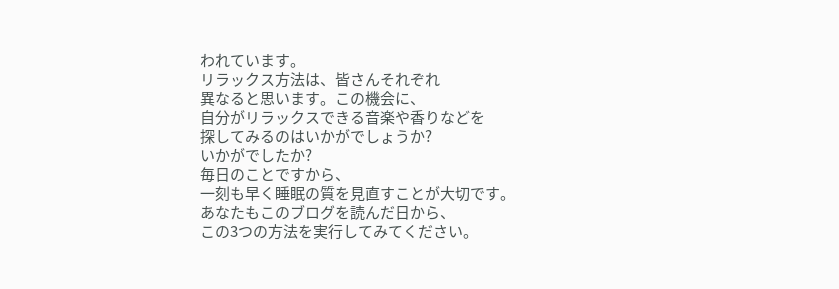われています。
リラックス方法は、皆さんそれぞれ
異なると思います。この機会に、
自分がリラックスできる音楽や香りなどを
探してみるのはいかがでしょうか?
いかがでしたか?
毎日のことですから、
一刻も早く睡眠の質を見直すことが大切です。
あなたもこのブログを読んだ日から、
この3つの方法を実行してみてください。